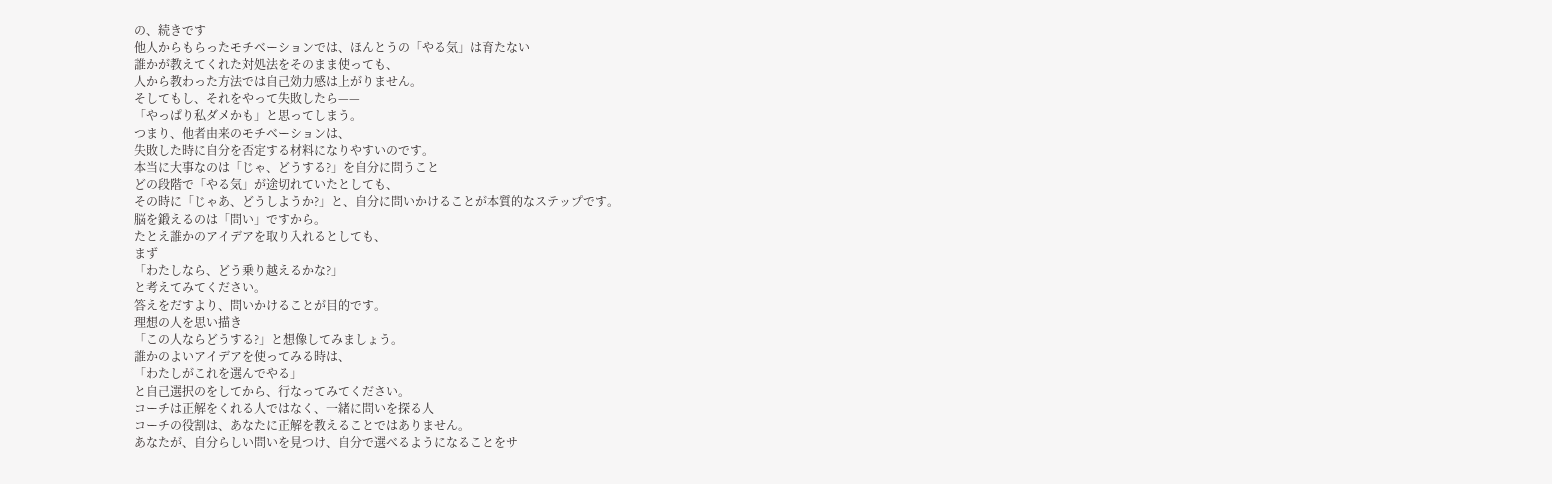の、続きです
他人からもらったモチベーションでは、ほんとうの「やる気」は育たない
誰かが教えてくれた対処法をそのまま使っても、
人から教わった方法では自己効力感は上がりません。
そしてもし、それをやって失敗したら——
「やっぱり私ダメかも」と思ってしまう。
つまり、他者由来のモチベーションは、
失敗した時に自分を否定する材料になりやすいのです。
本当に大事なのは「じゃ、どうする?」を自分に問うこと
どの段階で「やる気」が途切れていたとしても、
その時に「じゃあ、どうしようか?」と、自分に問いかけることが本質的なステップです。
脳を鍛えるのは「問い」ですから。
たとえ誰かのアイデアを取り入れるとしても、
まず
「わたしなら、どう乗り越えるかな?」
と考えてみてください。
答えをだすより、問いかけることが目的です。
理想の人を思い描き
「この人ならどうする?」と想像してみましょう。
誰かのよいアイデアを使ってみる時は、
「わたしがこれを選んでやる」
と自己選択のをしてから、行なってみてください。
コーチは正解をくれる人ではなく、一緒に問いを探る人
コーチの役割は、あなたに正解を教えることではありません。
あなたが、自分らしい問いを見つけ、自分で選べるようになることをサ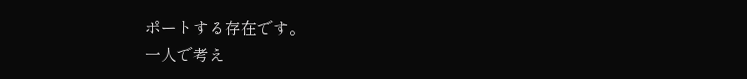ポートする存在です。
一人で考え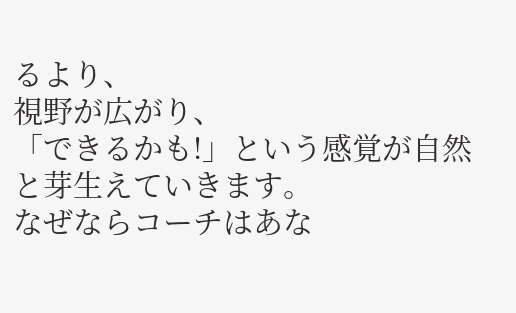るより、
視野が広がり、
「できるかも!」という感覚が自然と芽生えていきます。
なぜならコーチはあな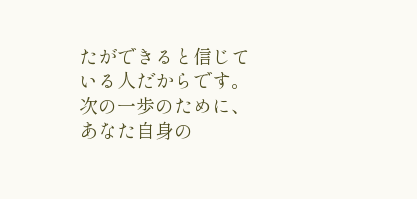たができると信じている人だからです。
次の一歩のために、
あなた自身の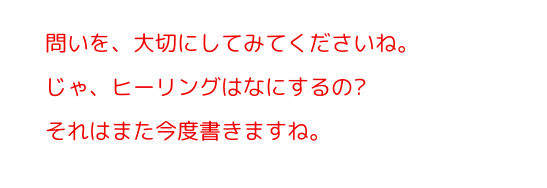問いを、大切にしてみてくださいね。
じゃ、ヒーリングはなにするの?
それはまた今度書きますね。